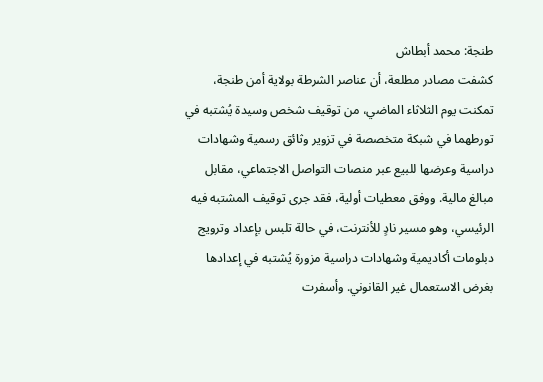طنجة: محمد أبطاش
كشفت مصادر مطلعة، أن عناصر الشرطة بولاية أمن طنجة، تمكنت يوم الثلاثاء الماضي، من توقيف شخص وسيدة يُشتبه في تورطهما في شبكة متخصصة في تزوير وثائق رسمية وشهادات دراسية وعرضها للبيع عبر منصات التواصل الاجتماعي، مقابل مبالغ مالية. ووفق معطيات أولية، فقد جرى توقيف المشتبه فيه الرئيسي، وهو مسير نادٍ للأنترنت، في حالة تلبس بإعداد وترويج دبلومات أكاديمية وشهادات دراسية مزورة يُشتبه في إعدادها بغرض الاستعمال غير القانوني. وأسفرت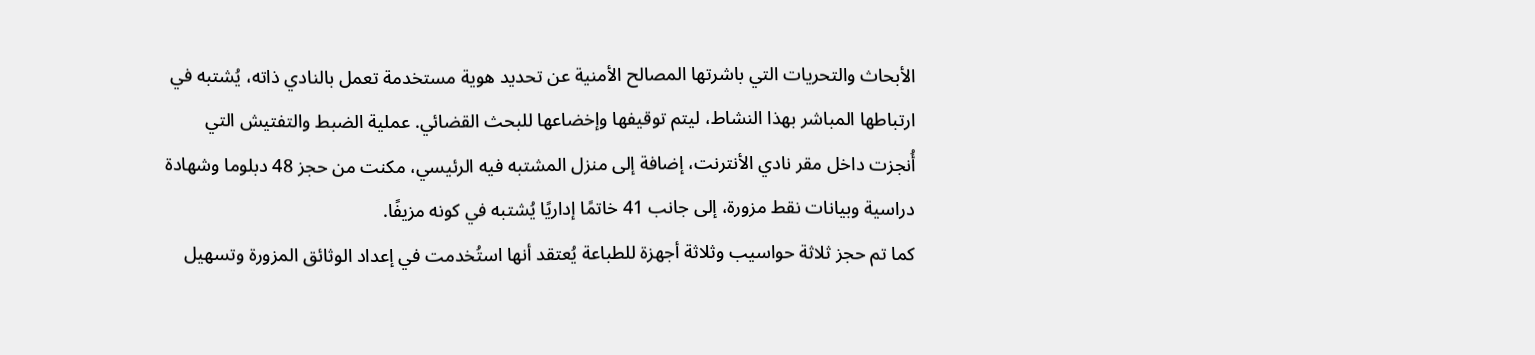الأبحاث والتحريات التي باشرتها المصالح الأمنية عن تحديد هوية مستخدمة تعمل بالنادي ذاته، يُشتبه في ارتباطها المباشر بهذا النشاط، ليتم توقيفها وإخضاعها للبحث القضائي. عملية الضبط والتفتيش التي أُنجزت داخل مقر نادي الأنترنت، إضافة إلى منزل المشتبه فيه الرئيسي، مكنت من حجز 48 دبلوما وشهادة دراسية وبيانات نقط مزورة، إلى جانب 41 خاتمًا إداريًا يُشتبه في كونه مزيفًا.
كما تم حجز ثلاثة حواسيب وثلاثة أجهزة للطباعة يُعتقد أنها استُخدمت في إعداد الوثائق المزورة وتسهيل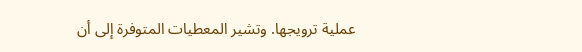عملية ترويجها. وتشير المعطيات المتوفرة إلى أن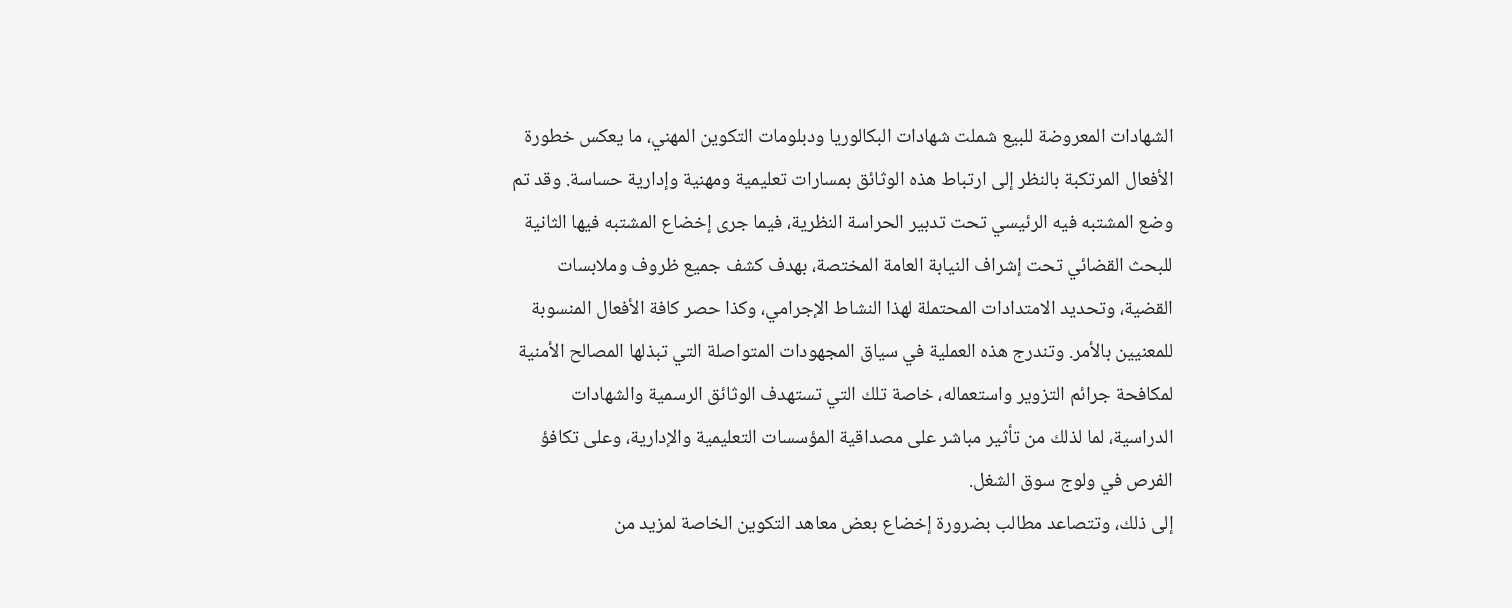الشهادات المعروضة للبيع شملت شهادات البكالوريا ودبلومات التكوين المهني، ما يعكس خطورة الأفعال المرتكبة بالنظر إلى ارتباط هذه الوثائق بمسارات تعليمية ومهنية وإدارية حساسة. وقد تم وضع المشتبه فيه الرئيسي تحت تدبير الحراسة النظرية، فيما جرى إخضاع المشتبه فيها الثانية للبحث القضائي تحت إشراف النيابة العامة المختصة، بهدف كشف جميع ظروف وملابسات القضية، وتحديد الامتدادات المحتملة لهذا النشاط الإجرامي، وكذا حصر كافة الأفعال المنسوبة للمعنيين بالأمر. وتندرج هذه العملية في سياق المجهودات المتواصلة التي تبذلها المصالح الأمنية لمكافحة جرائم التزوير واستعماله، خاصة تلك التي تستهدف الوثائق الرسمية والشهادات الدراسية، لما لذلك من تأثير مباشر على مصداقية المؤسسات التعليمية والإدارية، وعلى تكافؤ الفرص في ولوج سوق الشغل.
إلى ذلك، وتتصاعد مطالب بضرورة إخضاع بعض معاهد التكوين الخاصة لمزيد من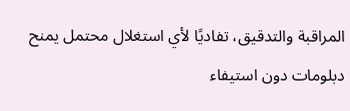المراقبة والتدقيق، تفاديًا لأي استغلال محتمل يمنح دبلومات دون استيفاء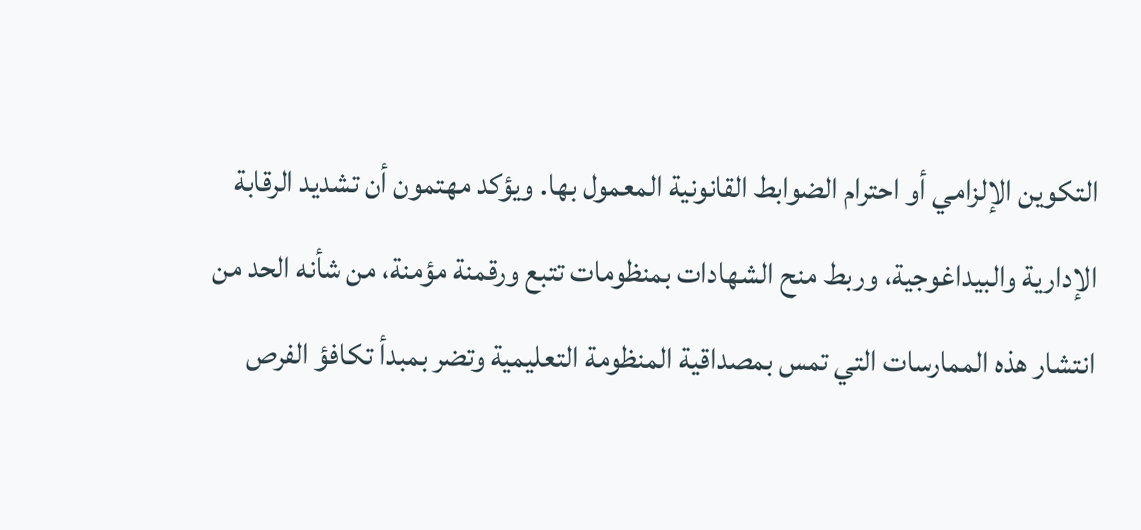التكوين الإلزامي أو احترام الضوابط القانونية المعمول بها. ويؤكد مهتمون أن تشديد الرقابة الإدارية والبيداغوجية، وربط منح الشهادات بمنظومات تتبع ورقمنة مؤمنة، من شأنه الحد من انتشار هذه الممارسات التي تمس بمصداقية المنظومة التعليمية وتضر بمبدأ تكافؤ الفرص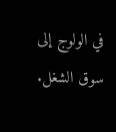في الولوج إلى سوق الشغل.